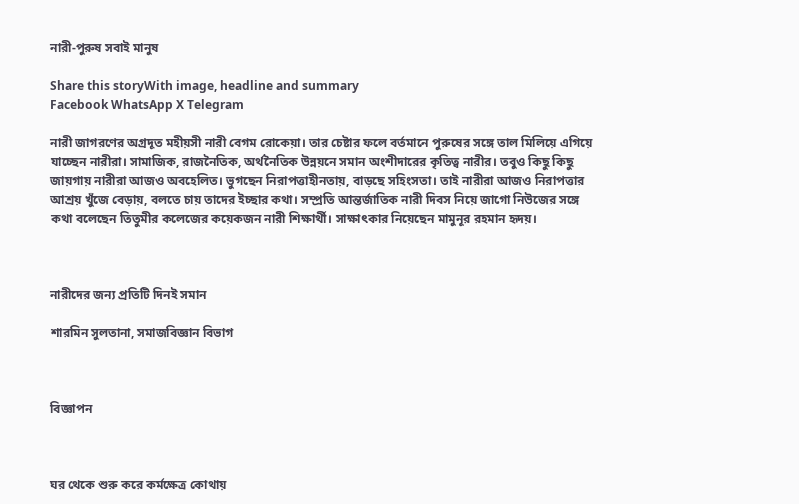নারী-পুরুষ সবাই মানুষ

Share this storyWith image, headline and summary
Facebook WhatsApp X Telegram

নারী জাগরণের অগ্রদূত মহীয়সী নারী বেগম রোকেয়া। তার চেষ্টার ফলে বর্তমানে পুরুষের সঙ্গে তাল মিলিয়ে এগিয়ে যাচ্ছেন নারীরা। সামাজিক, রাজনৈতিক, অর্থনৈতিক উন্নয়নে সমান অংশীদারের কৃতিত্ব নারীর। তবুও কিছু কিছু জায়গায় নারীরা আজও অবহেলিত। ভুগছেন নিরাপত্তাহীনতায়, বাড়ছে সহিংসতা। তাই নারীরা আজও নিরাপত্তার আশ্রয় খুঁজে বেড়ায়, বলতে চায় তাদের ইচ্ছার কথা। সম্প্রতি আন্তর্জাতিক নারী দিবস নিয়ে জাগো নিউজের সঙ্গে কথা বলেছেন তিতুমীর কলেজের কয়েকজন নারী শিক্ষার্থী। সাক্ষাৎকার নিয়েছেন মামুনূর রহমান হৃদয়।



নারীদের জন্য প্রতিটি দিনই সমান

শারমিন সুলতানা, সমাজবিজ্ঞান বিভাগ



বিজ্ঞাপন



ঘর থেকে শুরু করে কর্মক্ষেত্র কোথায়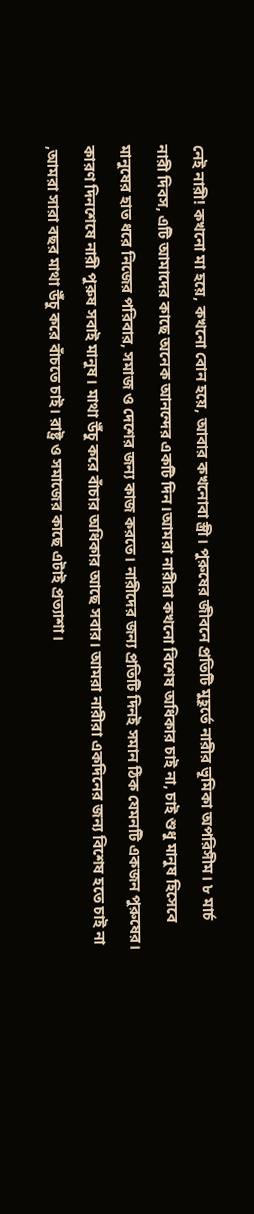নেই নারী! কখনো মা হয়ে, কখনো বোন হয়ে, আবার কখনোবা স্ত্রী। পুরুষের জীবনে প্রতিটি মুহূর্তে নারীর ভূমিকা অপরিসীম। ৮ মার্চ নারী দিবস, এটি আমাদের কাছে অনেক আনন্দের একটি দিন।আমরা নারীরা কখনো বিশেষ অধিকার চাই না, চাই শুধু মানুষ হিসেবে মানুষের হাত ধরে নিজের পরিবার, সমাজ ও দেশের জন্য কাজ করতে। নারীদের জন্য প্রতিটি দিনই সমান ঠিক যেমনটি একজন পুরুষের। কারণ দিনশেষে নারী পুরুষ সবাই মানুষ। মাথা উঁচু করে বাঁচার অধিকার আছে সবার। আমরা নারীরা একদিনের জন্য বিশেষ হতে চাই না ,আমরা সারা বছর মাথা উঁচু করে বাঁচতে চাই। রাষ্ট্র ও সমাজের কাছে এটাই প্রত্যাশা।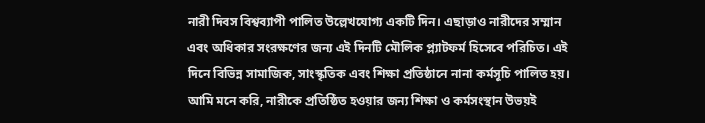নারী দিবস বিশ্বব্যাপী পালিত উল্লেখযোগ্য একটি দিন। এছাড়াও নারীদের সম্মান এবং অধিকার সংরক্ষণের জন্য এই দিনটি মৌলিক প্ল্যাটফর্ম হিসেবে পরিচিত। এই দিনে বিভিন্ন সামাজিক, সাংস্কৃতিক এবং শিক্ষা প্রতিষ্ঠানে নানা কর্মসূচি পালিত হয়। আমি মনে করি, নারীকে প্রতিষ্ঠিত হওয়ার জন্য শিক্ষা ও কর্মসংস্থান উভয়ই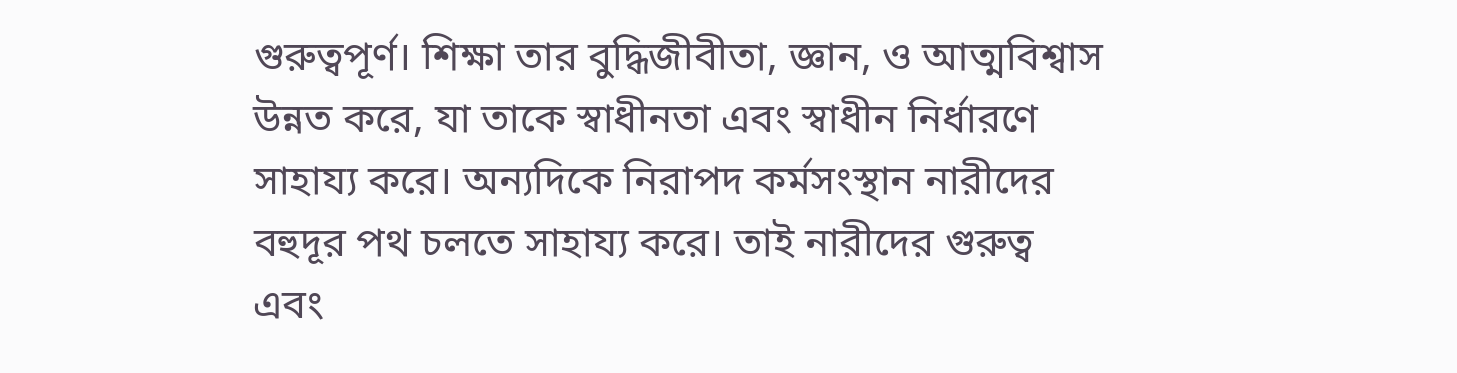গুরুত্বপূর্ণ। শিক্ষা তার বুদ্ধিজীবীতা, জ্ঞান, ও আত্মবিশ্বাস উন্নত করে, যা তাকে স্বাধীনতা এবং স্বাধীন নির্ধারণে সাহায্য করে। অন্যদিকে নিরাপদ কর্মসংস্থান নারীদের বহুদূর পথ চলতে সাহায্য করে। তাই নারীদের গুরুত্ব এবং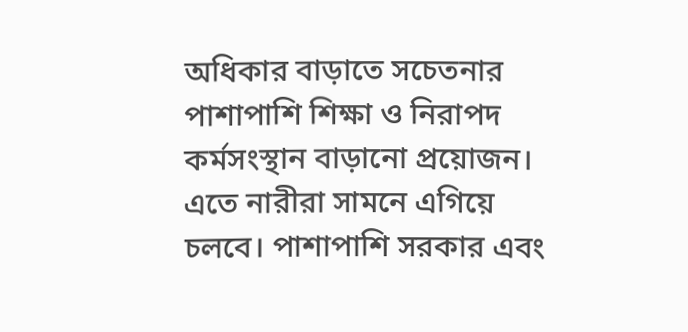অধিকার বাড়াতে সচেতনার পাশাপাশি শিক্ষা ও নিরাপদ কর্মসংস্থান বাড়ানো প্রয়োজন। এতে নারীরা সামনে এগিয়ে চলবে। পাশাপাশি সরকার এবং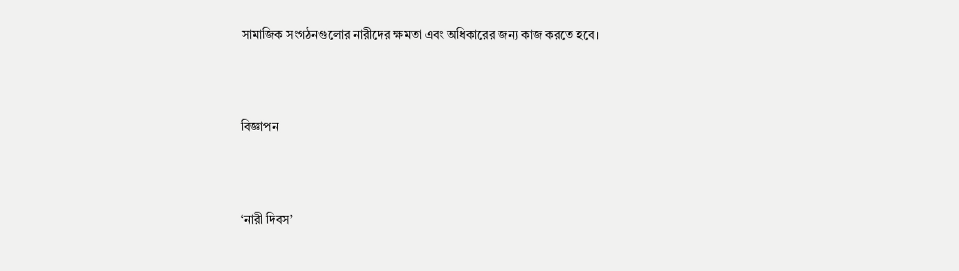সামাজিক সংগঠনগুলোর নারীদের ক্ষমতা এবং অধিকারের জন্য কাজ করতে হবে।



বিজ্ঞাপন



‘নারী দিবস’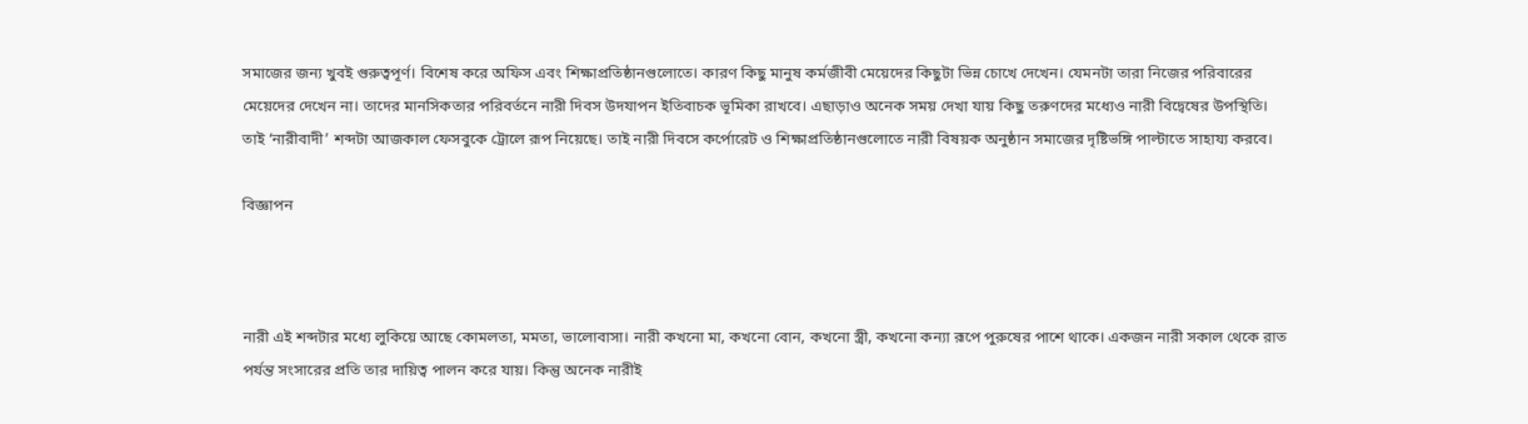সমাজের জন্য খুবই গুরুত্বপূর্ণ। বিশেষ করে অফিস এবং শিক্ষাপ্রতিষ্ঠানগুলোতে। কারণ কিছু মানুষ কর্মজীবী মেয়েদের কিছুটা ভিন্ন চোখে দেখেন। যেমনটা তারা নিজের পরিবারের মেয়েদের দেখেন না। তাদের মানসিকতার পরিবর্তনে নারী দিবস উদযাপন ইতিবাচক ভূমিকা রাখবে। এছাড়াও অনেক সময় দেখা যায় কিছু তরুণদের মধ্যেও নারী বিদ্বেষের উপস্থিতি। তাই ‘নারীবাদী’ শব্দটা আজকাল ফেসবুকে ট্রোলে রূপ নিয়েছে। তাই নারী দিবসে কর্পোরেট ও শিক্ষাপ্রতিষ্ঠানগুলোতে নারী বিষয়ক অনুষ্ঠান সমাজের দৃষ্টিভঙ্গি পাল্টাতে সাহায্য করবে।

বিজ্ঞাপন



নারী এই শব্দটার মধ্যে লুকিয়ে আছে কোমলতা, মমতা, ভালোবাসা। নারী কখনো মা, কখনো বোন, কখনো স্ত্রী, কখনো কন্যা রূপে পুরুষের পাশে থাকে। একজন নারী সকাল থেকে রাত পর্যন্ত সংসারের প্রতি তার দায়িত্ব পালন করে যায়। কিন্তু অনেক নারীই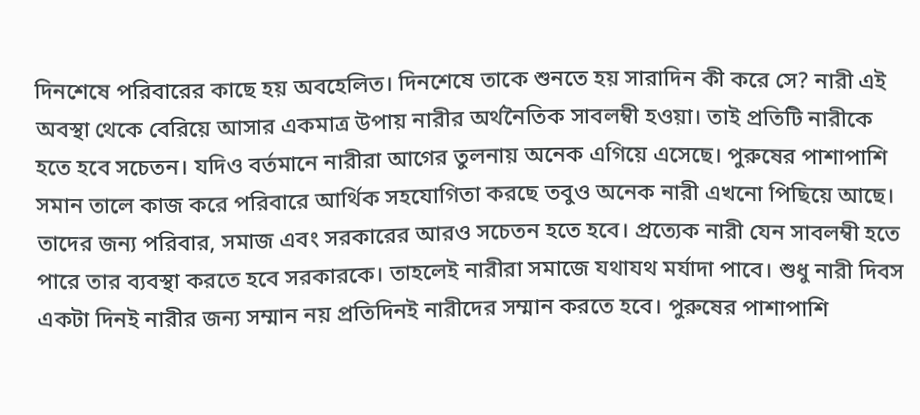দিনশেষে পরিবারের কাছে হয় অবহেলিত। দিনশেষে তাকে শুনতে হয় সারাদিন কী করে সে? নারী এই অবস্থা থেকে বেরিয়ে আসার একমাত্র উপায় নারীর অর্থনৈতিক সাবলম্বী হওয়া। তাই প্রতিটি নারীকে হতে হবে সচেতন। যদিও বর্তমানে নারীরা আগের তুলনায় অনেক এগিয়ে এসেছে। পুরুষের পাশাপাশি সমান তালে কাজ করে পরিবারে আর্থিক সহযোগিতা করছে তবুও অনেক নারী এখনো পিছিয়ে আছে। তাদের জন্য পরিবার, সমাজ এবং সরকারের আরও সচেতন হতে হবে। প্রত্যেক নারী যেন সাবলম্বী হতে পারে তার ব্যবস্থা করতে হবে সরকারকে। তাহলেই নারীরা সমাজে যথাযথ মর্যাদা পাবে। শুধু নারী দিবস একটা দিনই নারীর জন্য সম্মান নয় প্রতিদিনই নারীদের সম্মান করতে হবে। পুরুষের পাশাপাশি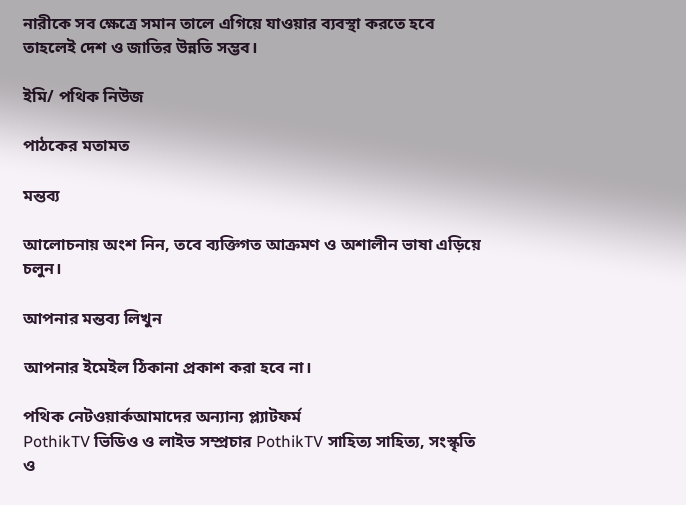নারীকে সব ক্ষেত্রে সমান তালে এগিয়ে যাওয়ার ব্যবস্থা করতে হবে তাহলেই দেশ ও জাতির উন্নতি সম্ভব।

ইমি/ পথিক নিউজ

পাঠকের মতামত

মন্তব্য

আলোচনায় অংশ নিন, তবে ব্যক্তিগত আক্রমণ ও অশালীন ভাষা এড়িয়ে চলুন।

আপনার মন্তব্য লিখুন

আপনার ইমেইল ঠিকানা প্রকাশ করা হবে না।

পথিক নেটওয়ার্কআমাদের অন্যান্য প্ল্যাটফর্ম
PothikTV ভিডিও ও লাইভ সম্প্রচার PothikTV সাহিত্য সাহিত্য, সংস্কৃতি ও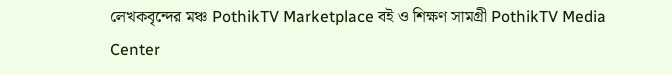লেখকবৃন্দের মঞ্চ PothikTV Marketplace বই ও শিক্ষণ সামগ্রী PothikTV Media Center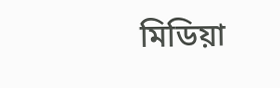মিডিয়া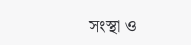সংস্থা ও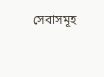সেবাসমূহ